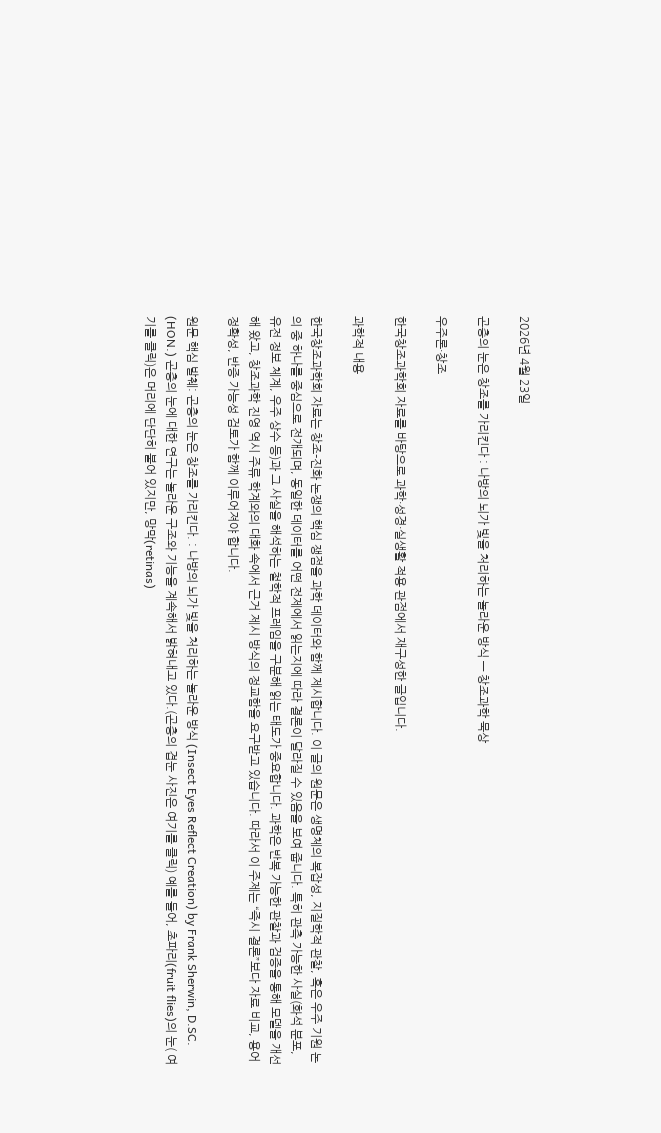2026년 4월 23일

곤충의 눈은 창조를 가리킨다 : 나방의 뇌가 빛을 처리하는 놀라운 방식 — 창조과학 묵상

우주론·창조

한국창조과학회 자료를 바탕으로 과학·성경·실생활 적용 관점에서 재구성한 글입니다.

과학적 내용

한국창조과학회 자료는 창조-진화 논쟁의 핵심 쟁점을 과학 데이터와 함께 제시합니다. 이 글의 원문은 생명체의 복잡성, 지질학적 관찰, 혹은 우주 기원 논의 중 하나를 중심으로 전개되며, 동일한 데이터를 어떤 전제에서 읽는지에 따라 결론이 달라질 수 있음을 보여 줍니다. 특히 관측 가능한 사실(화석 분포, 유전 정보 체계, 우주 상수 등)과 그 사실을 해석하는 철학적 프레임을 구분해 읽는 태도가 중요합니다. 과학은 반복 가능한 관찰과 검증을 통해 모델을 개선해 왔고, 창조과학 진영 역시 주류 학계와의 대화 속에서 근거 제시 방식의 정교함을 요구받고 있습니다. 따라서 이 주제는 “즉시 결론”보다 자료 비교, 용어 정확성, 반증 가능성 검토가 함께 이루어져야 합니다.

원문 핵심 발췌: 곤충의 눈은 창조를 가리킨다. : 나방의 뇌가 빛을 처리하는 놀라운 방식 (Insect Eyes Reflect Creation) by Frank Sherwin, D.SC. (HON.) 곤충의 눈에 대한 연구는 놀라운 구조와 기능을 계속해서 밝혀내고 있다.(곤충의 겹눈 사진은 여기를 클릭) 예를 들어, 초파리(fruit flies)의 눈( 여기를 클릭)은 머리에 단단히 붙어 있지만, 망막(retinas)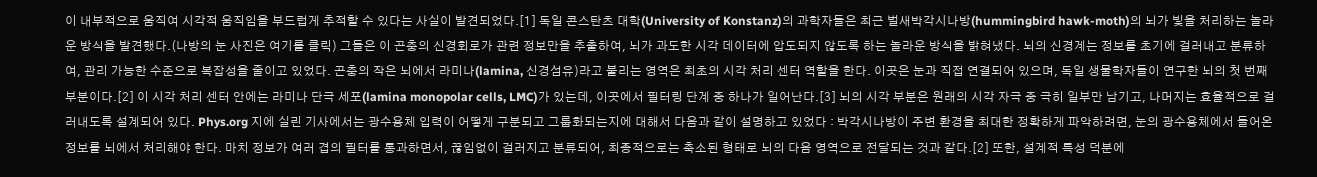이 내부적으로 움직여 시각적 움직임을 부드럽게 추적할 수 있다는 사실이 발견되었다.[1] 독일 콘스탄츠 대학(University of Konstanz)의 과학자들은 최근 벌새박각시나방(hummingbird hawk-moth)의 뇌가 빛을 처리하는 놀라운 방식을 발견했다.(나방의 눈 사진은 여기를 클릭) 그들은 이 곤충의 신경회로가 관련 정보만을 추출하여, 뇌가 과도한 시각 데이터에 압도되지 않도록 하는 놀라운 방식을 밝혀냈다. 뇌의 신경계는 정보를 초기에 걸러내고 분류하여, 관리 가능한 수준으로 복잡성을 줄이고 있었다. 곤충의 작은 뇌에서 라미나(lamina, 신경섬유)라고 불리는 영역은 최초의 시각 처리 센터 역할을 한다. 이곳은 눈과 직접 연결되어 있으며, 독일 생물학자들이 연구한 뇌의 첫 번째 부분이다.[2] 이 시각 처리 센터 안에는 라미나 단극 세포(lamina monopolar cells, LMC)가 있는데, 이곳에서 필터링 단계 중 하나가 일어난다.[3] 뇌의 시각 부분은 원래의 시각 자극 중 극히 일부만 남기고, 나머지는 효율적으로 걸러내도록 설계되어 있다. Phys.org 지에 실린 기사에서는 광수용체 입력이 어떻게 구분되고 그룹화되는지에 대해서 다음과 같이 설명하고 있었다 : 박각시나방이 주변 환경을 최대한 정확하게 파악하려면, 눈의 광수용체에서 들어온 정보를 뇌에서 처리해야 한다. 마치 정보가 여러 겹의 필터를 통과하면서, 끊임없이 걸러지고 분류되어, 최종적으로는 축소된 형태로 뇌의 다음 영역으로 전달되는 것과 같다.[2] 또한, 설계적 특성 덕분에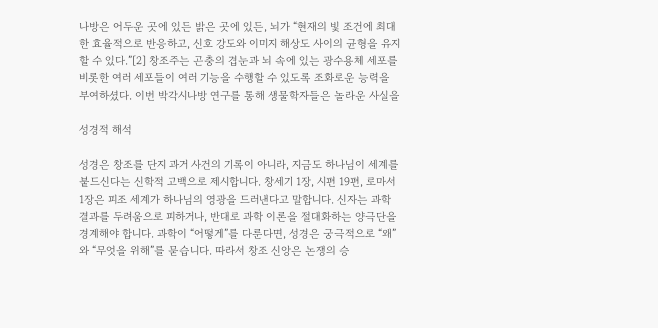나방은 어두운 곳에 있든 밝은 곳에 있든, 뇌가 “현재의 빛 조건에 최대한 효율적으로 반응하고, 신호 강도와 이미지 해상도 사이의 균형을 유지할 수 있다.”[2] 창조주는 곤충의 겹눈과 뇌 속에 있는 광수용체 세포를 비롯한 여러 세포들이 여러 기능을 수행할 수 있도록 조화로운 능력을 부여하셨다. 이번 박각시나방 연구를 통해 생물학자들은 놀라운 사실을

성경적 해석

성경은 창조를 단지 과거 사건의 기록이 아니라, 지금도 하나님이 세계를 붙드신다는 신학적 고백으로 제시합니다. 창세기 1장, 시편 19편, 로마서 1장은 피조 세계가 하나님의 영광을 드러낸다고 말합니다. 신자는 과학 결과를 두려움으로 피하거나, 반대로 과학 이론을 절대화하는 양극단을 경계해야 합니다. 과학이 “어떻게”를 다룬다면, 성경은 궁극적으로 “왜”와 “무엇을 위해”를 묻습니다. 따라서 창조 신앙은 논쟁의 승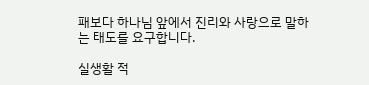패보다 하나님 앞에서 진리와 사랑으로 말하는 태도를 요구합니다.

실생활 적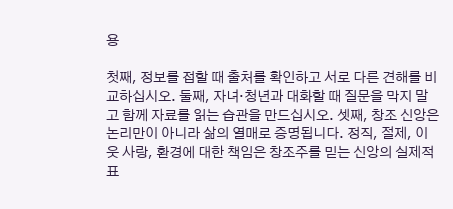용

첫째, 정보를 접할 때 출처를 확인하고 서로 다른 견해를 비교하십시오. 둘째, 자녀·청년과 대화할 때 질문을 막지 말고 함께 자료를 읽는 습관을 만드십시오. 셋째, 창조 신앙은 논리만이 아니라 삶의 열매로 증명됩니다. 정직, 절제, 이웃 사랑, 환경에 대한 책임은 창조주를 믿는 신앙의 실제적 표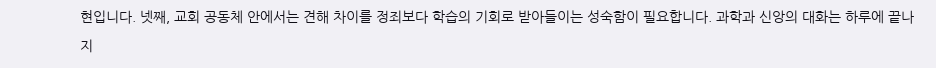현입니다. 넷째, 교회 공동체 안에서는 견해 차이를 정죄보다 학습의 기회로 받아들이는 성숙함이 필요합니다. 과학과 신앙의 대화는 하루에 끝나지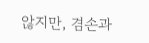않지만, 겸손과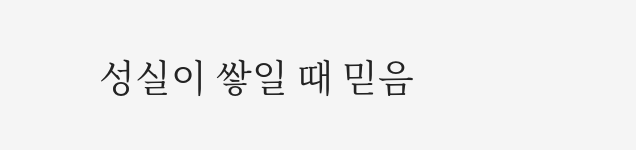성실이 쌓일 때 믿음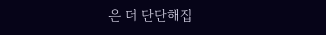은 더 단단해집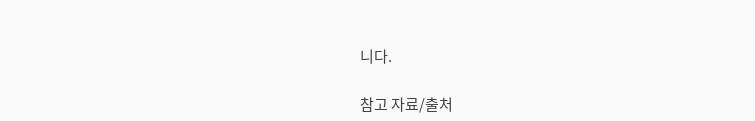니다.

참고 자료/출처